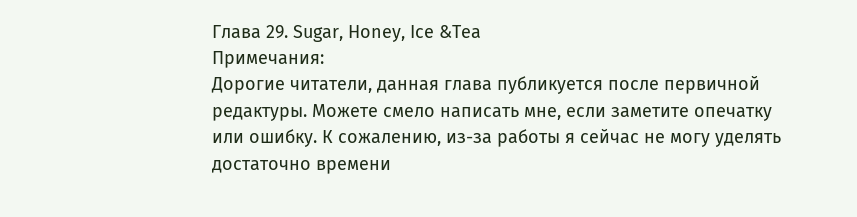Глава 29. Sugar, Honey, Ice &Tea
Примечания:
Дорогие читатели, данная глава публикуется после первичной редактуры. Можете смело написать мне, если заметите опечатку или ошибку. К сожалению, из-за работы я сейчас не могу уделять достаточно времени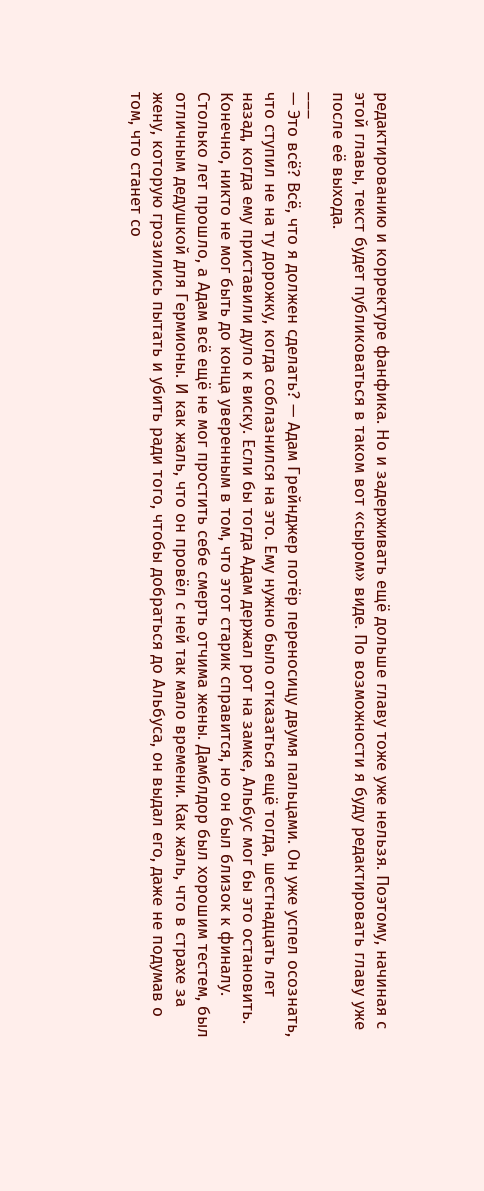редактированию и корректуре фанфика. Но и задерживать ещё дольше главу тоже уже нельзя. Поэтому, начиная с этой главы, текст будет публиковаться в таком вот «сыром» виде. По возможности я буду редактировать главу уже после её выхода.
___
— Это всё? Всё, что я должен сделать? — Адам Грейнджер потёр переносицу двумя пальцами. Он уже успел осознать, что ступил не на ту дорожку, когда соблазнился на это. Ему нужно было отказаться ещё тогда, шестнадцать лет назад, когда ему приставили дуло к виску. Если бы тогда Адам держал рот на замке, Альбус мог бы это остановить. Конечно, никто не мог быть до конца уверенным в том, что этот старик справится, но он был близок к финалу. Столько лет прошло, а Адам всё ещё не мог простить себе смерть отчима жены. Дамблдор был хорошим тестем, был отличным дедушкой для Гермионы. И как жаль, что он провёл с ней так мало времени. Как жаль, что в страхе за жену, которую грозились пытать и убить ради того, чтобы добраться до Альбуса, он выдал его, даже не подумав о том, что станет со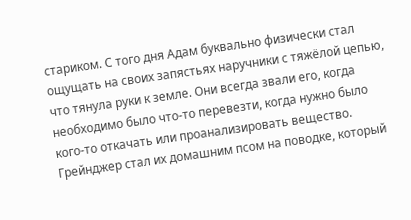стариком. С того дня Адам буквально физически стал ощущать на своих запястьях наручники с тяжёлой цепью, что тянула руки к земле. Они всегда звали его, когда необходимо было что-то перевезти, когда нужно было кого-то откачать или проанализировать вещество. Грейнджер стал их домашним псом на поводке, который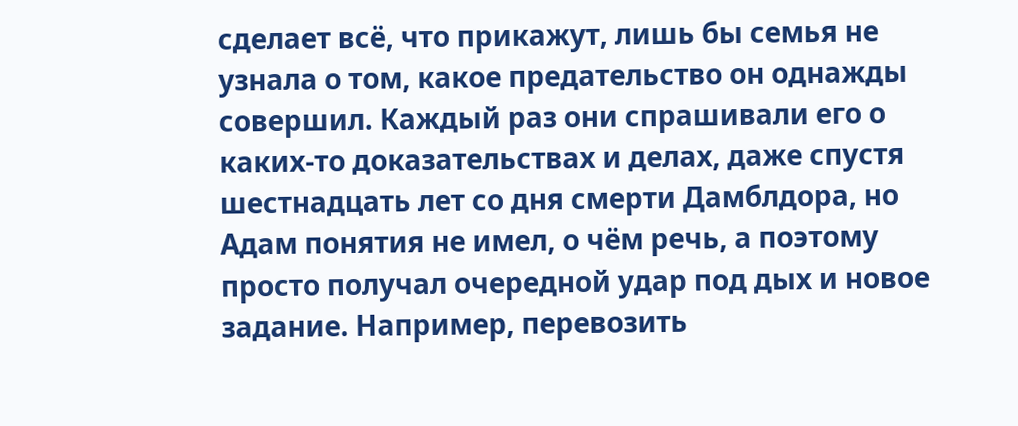сделает всё, что прикажут, лишь бы семья не узнала о том, какое предательство он однажды совершил. Каждый раз они спрашивали его о каких-то доказательствах и делах, даже спустя шестнадцать лет со дня смерти Дамблдора, но Адам понятия не имел, о чём речь, а поэтому просто получал очередной удар под дых и новое задание. Например, перевозить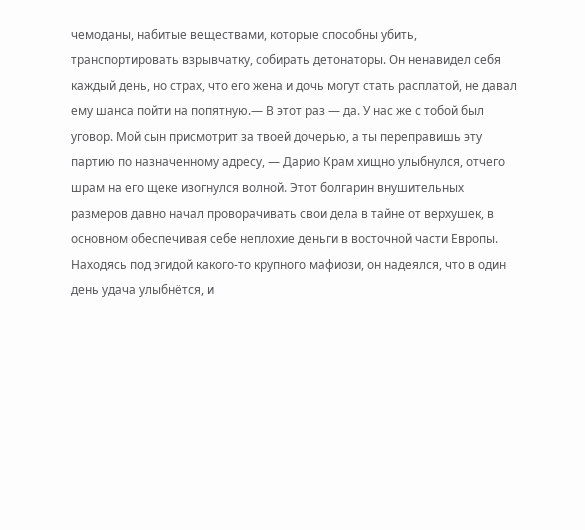чемоданы, набитые веществами, которые способны убить, транспортировать взрывчатку, собирать детонаторы. Он ненавидел себя каждый день, но страх, что его жена и дочь могут стать расплатой, не давал ему шанса пойти на попятную.— В этот раз — да. У нас же с тобой был уговор. Мой сын присмотрит за твоей дочерью, а ты переправишь эту партию по назначенному адресу, — Дарио Крам хищно улыбнулся, отчего шрам на его щеке изогнулся волной. Этот болгарин внушительных размеров давно начал проворачивать свои дела в тайне от верхушек, в основном обеспечивая себе неплохие деньги в восточной части Европы. Находясь под эгидой какого-то крупного мафиози, он надеялся, что в один день удача улыбнётся, и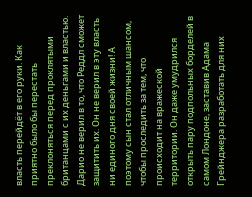власть перейдёт в его руки. Как приятно было бы перестать преклоняться перед проклятыми британцами с их деньгами и властью. Дарио не верил в то, что Реддл сможет защитить их. Он не верил в эту власть ни единого дня своей жизни! А поэтому сын стал отличным шансом, чтобы проследить за тем, что происходит на вражеской территории. Он даже умудрился открыть пару подпольных борделей в самом Лондоне, заставив Адама Грейнджера разработать для них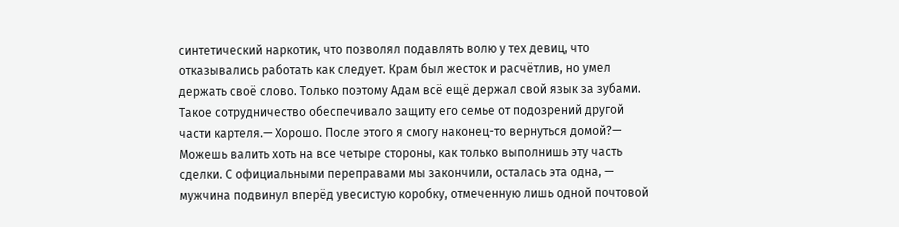синтетический наркотик, что позволял подавлять волю у тех девиц, что отказывались работать как следует. Крам был жесток и расчётлив, но умел держать своё слово. Только поэтому Адам всё ещё держал свой язык за зубами. Такое сотрудничество обеспечивало защиту его семье от подозрений другой части картеля.— Хорошо. После этого я смогу наконец-то вернуться домой?— Можешь валить хоть на все четыре стороны, как только выполнишь эту часть сделки. С официальными переправами мы закончили, осталась эта одна, — мужчина подвинул вперёд увесистую коробку, отмеченную лишь одной почтовой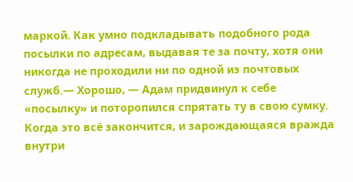маркой. Как умно подкладывать подобного рода посылки по адресам, выдавая те за почту, хотя они никогда не проходили ни по одной из почтовых служб.— Хорошо, — Адам придвинул к себе «посылку» и поторопился спрятать ту в свою сумку. Когда это всё закончится, и зарождающаяся вражда внутри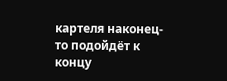картеля наконец-то подойдёт к концу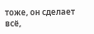тоже, он сделает всё,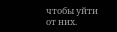чтобы уйти от них.